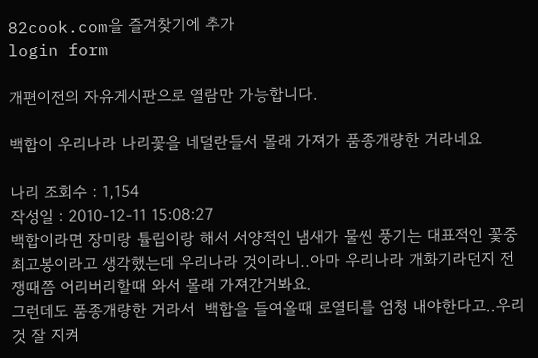82cook.com을 즐겨찾기에 추가
login form

개편이전의 자유게시판으로 열람만 가능합니다.

백합이 우리나라 나리꽃을 네덜란들서 몰래 가져가 품종개량한 거라네요

나리 조회수 : 1,154
작성일 : 2010-12-11 15:08:27
백합이라면 장미랑 튤립이랑 해서 서양적인 냄새가 물씬 풍기는 대표적인 꽃중 최고봉이라고 생각했는데 우리나라 것이라니..아마 우리나라 개화기라던지 전쟁때쯤 어리버리할때 와서 몰래 가져간거봐요.
그런데도 품종개량한 거라서  백합을 들여올때 로열티를 엄청 내야한다고..우리것 잘 지켜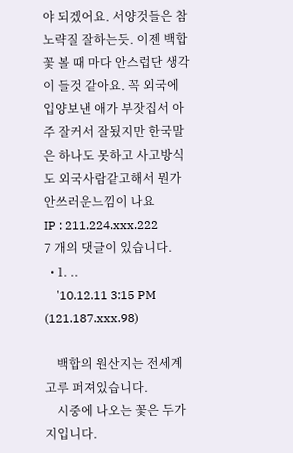야 되겠어요. 서양것들은 참 노략질 잘하는듯. 이젠 백합꽃 볼 때 마다 안스럽단 생각이 들것 같아요. 꼭 외국에 입양보낸 애가 부잣집서 아주 잘커서 잘됬지만 한국말은 하나도 못하고 사고방식도 외국사람같고해서 뭔가 안쓰러운느낌이 나요
IP : 211.224.xxx.222
7 개의 댓글이 있습니다.
  • 1. ..
    '10.12.11 3:15 PM (121.187.xxx.98)

    백합의 원산지는 전세계 고루 퍼져있습니다.
    시중에 나오는 꽃은 두가지입니다.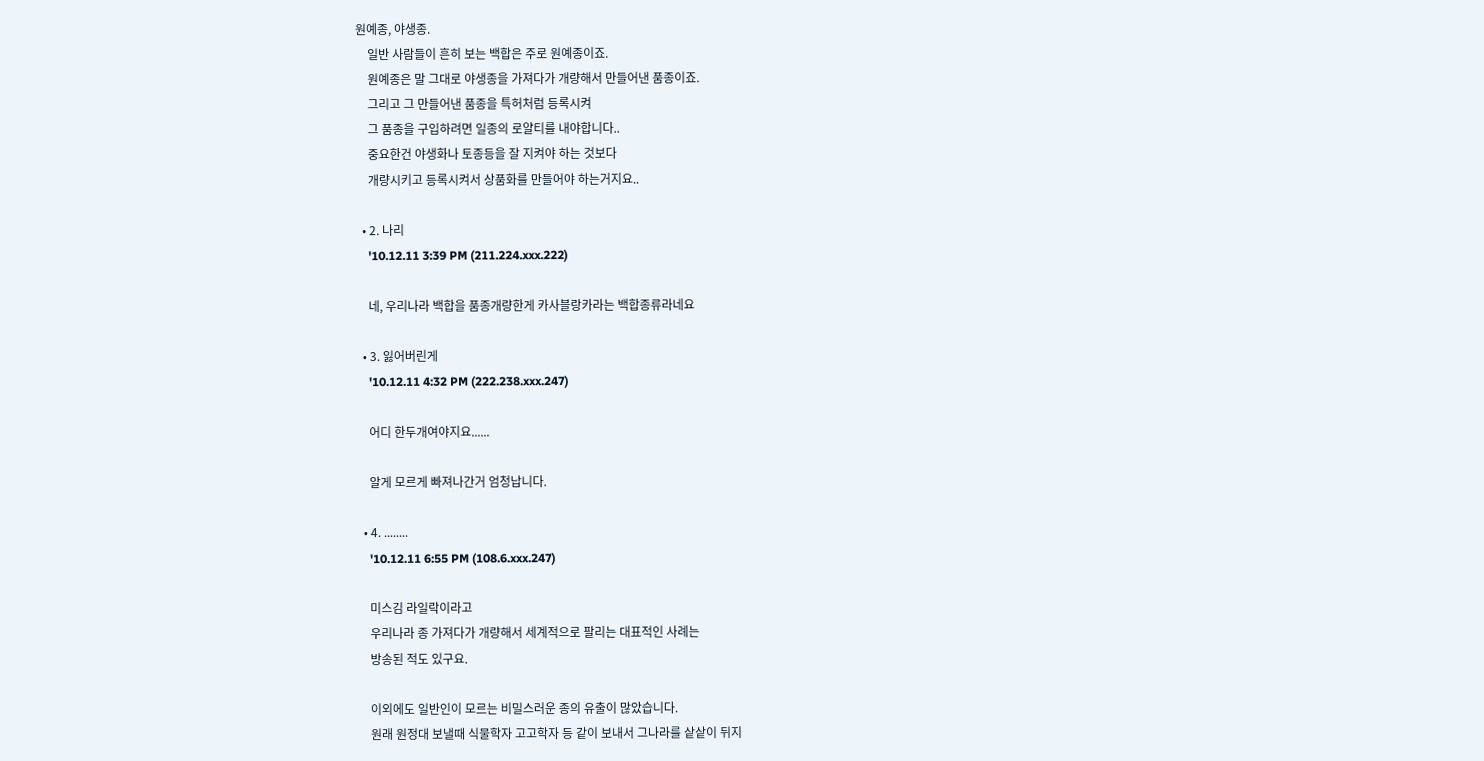원예종, 야생종.
    일반 사람들이 흔히 보는 백합은 주로 원예종이죠.
    원예종은 말 그대로 야생종을 가져다가 개량해서 만들어낸 품종이죠.
    그리고 그 만들어낸 품종을 특허처럼 등록시켜
    그 품종을 구입하려면 일종의 로얄티를 내야합니다..
    중요한건 야생화나 토종등을 잘 지켜야 하는 것보다
    개량시키고 등록시켜서 상품화를 만들어야 하는거지요..

  • 2. 나리
    '10.12.11 3:39 PM (211.224.xxx.222)

    네, 우리나라 백합을 품종개량한게 카사블랑카라는 백합종류라네요

  • 3. 잃어버린게
    '10.12.11 4:32 PM (222.238.xxx.247)

    어디 한두개여야지요......

    알게 모르게 빠져나간거 엄청납니다.

  • 4. ........
    '10.12.11 6:55 PM (108.6.xxx.247)

    미스김 라일락이라고
    우리나라 종 가져다가 개량해서 세계적으로 팔리는 대표적인 사례는
    방송된 적도 있구요.

    이외에도 일반인이 모르는 비밀스러운 종의 유출이 많았습니다.
    원래 원정대 보낼때 식물학자 고고학자 등 같이 보내서 그나라를 샅샅이 뒤지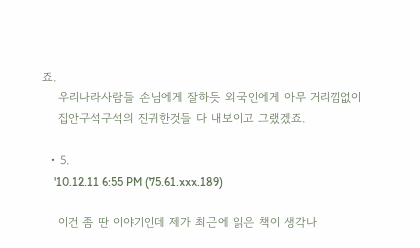죠.
    우리나라사람들 손님에게 잘하듯 외국인에게 아무 거리낌없이
    집안구석구석의 진귀한것들 다 내보이고 그랬겠죠.

  • 5.
    '10.12.11 6:55 PM (75.61.xxx.189)

    이건 좀 딴 이야기인데 제가 최근에 읽은 책이 생각나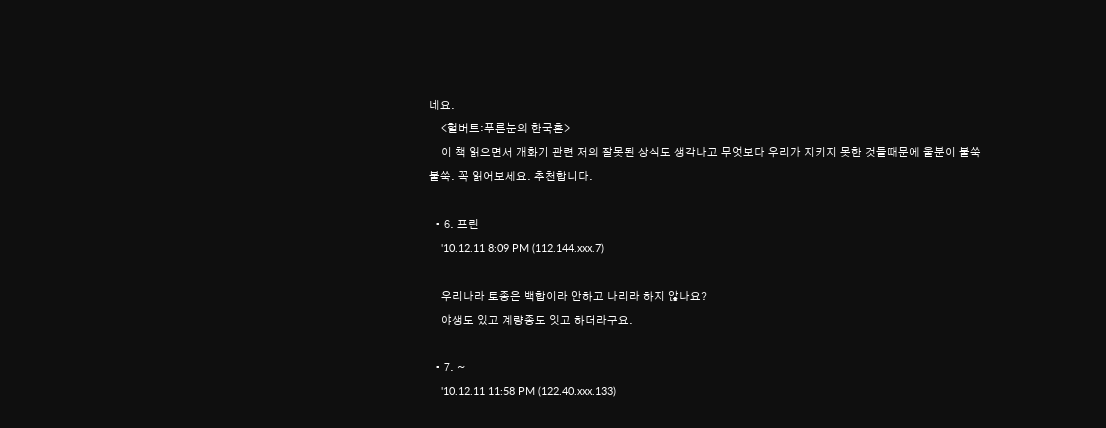네요.
    <헐버트:푸른눈의 한국혼>
    이 책 읽으면서 개화기 관련 저의 잘못된 상식도 생각나고 무엇보다 우리가 지키지 못한 것들때문에 울분이 불쑥불쑥. 꼭 읽어보세요. 추천합니다.

  • 6. 프린
    '10.12.11 8:09 PM (112.144.xxx.7)

    우리나라 토종은 백합이라 안하고 나리라 하지 않나요?
    야생도 있고 계량종도 잇고 하더라구요.

  • 7. ~
    '10.12.11 11:58 PM (122.40.xxx.133)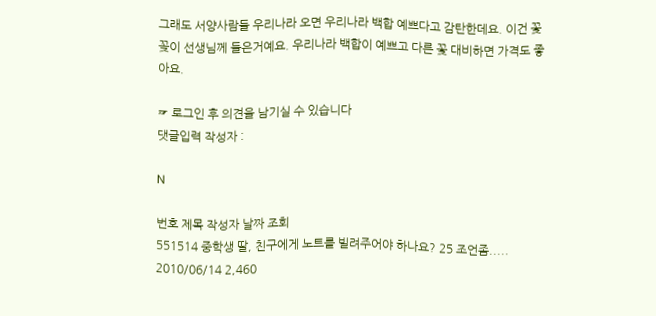그래도 서양사람들 우리나라 오면 우리나라 백합 예쁘다고 감탄한데요. 이건 꽃꽂이 선생님께 들은거예요. 우리나라 백합이 예쁘고 다른 꽃 대비하면 가격도 좋아요.

☞ 로그인 후 의견을 남기실 수 있습니다
댓글입력 작성자 :

N

번호 제목 작성자 날짜 조회
551514 중학생 딸, 친구에게 노트를 빌려주어야 하나요? 25 조언좀..... 2010/06/14 2,460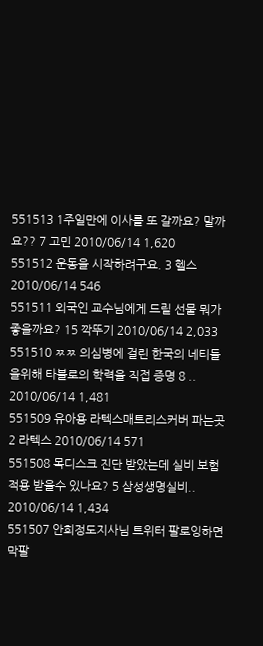551513 1주일만에 이사를 또 갈까요? 말까요?? 7 고민 2010/06/14 1,620
551512 운동을 시작하려구요. 3 헬스 2010/06/14 546
551511 외국인 교수님에게 드릴 선물 뭐가 좋을까요? 15 깍뚜기 2010/06/14 2,033
551510 ㅉㅉ 의심병에 걸린 한국의 네티들을위해 타블로의 학력을 직접 증명 8 .. 2010/06/14 1,481
551509 유아용 라텍스매트리스커버 파는곳 2 라텍스 2010/06/14 571
551508 목디스크 진단 받았는데 실비 보험 적용 받을수 있나요? 5 삼성생명실비.. 2010/06/14 1,434
551507 안희정도지사님 트위터 팔로잉하면 막팔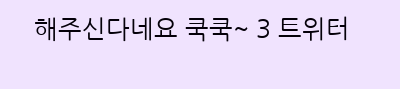해주신다네요 쿡쿡~ 3 트위터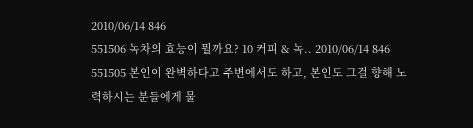2010/06/14 846
551506 녹차의 효능이 뭘까요? 10 커피 & 녹.. 2010/06/14 846
551505 본인이 완벽하다고 주변에서도 하고, 본인도 그걸 향해 노력하시는 분들에게 물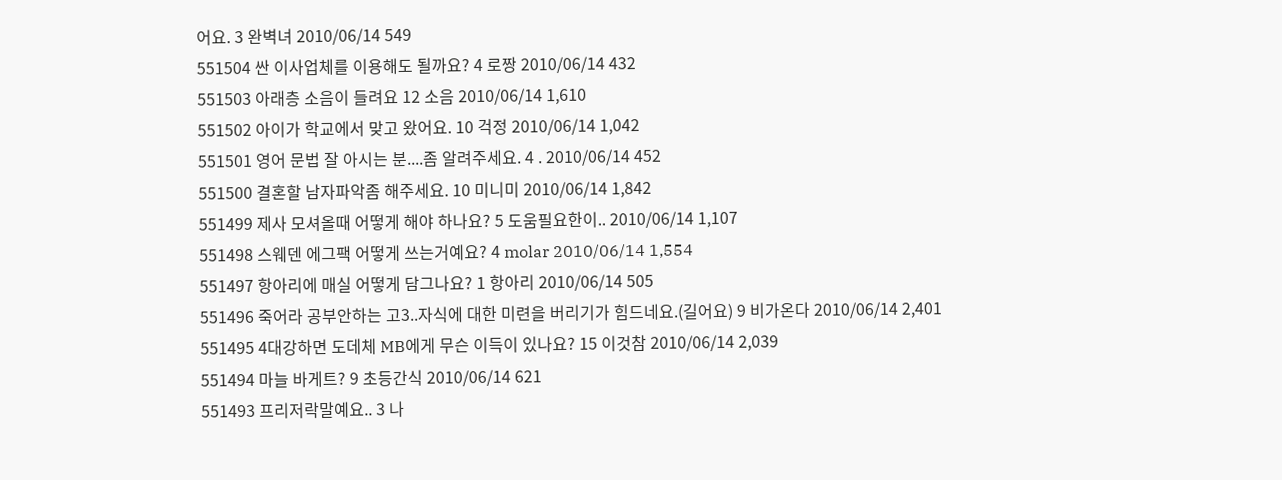어요. 3 완벽녀 2010/06/14 549
551504 싼 이사업체를 이용해도 될까요? 4 로짱 2010/06/14 432
551503 아래층 소음이 들려요 12 소음 2010/06/14 1,610
551502 아이가 학교에서 맞고 왔어요. 10 걱정 2010/06/14 1,042
551501 영어 문법 잘 아시는 분....좀 알려주세요. 4 . 2010/06/14 452
551500 결혼할 남자파악좀 해주세요. 10 미니미 2010/06/14 1,842
551499 제사 모셔올때 어떻게 해야 하나요? 5 도움필요한이.. 2010/06/14 1,107
551498 스웨덴 에그팩 어떻게 쓰는거예요? 4 molar 2010/06/14 1,554
551497 항아리에 매실 어떻게 담그나요? 1 항아리 2010/06/14 505
551496 죽어라 공부안하는 고3..자식에 대한 미련을 버리기가 힘드네요.(길어요) 9 비가온다 2010/06/14 2,401
551495 4대강하면 도데체 MB에게 무슨 이득이 있나요? 15 이것참 2010/06/14 2,039
551494 마늘 바게트? 9 초등간식 2010/06/14 621
551493 프리저락말예요.. 3 나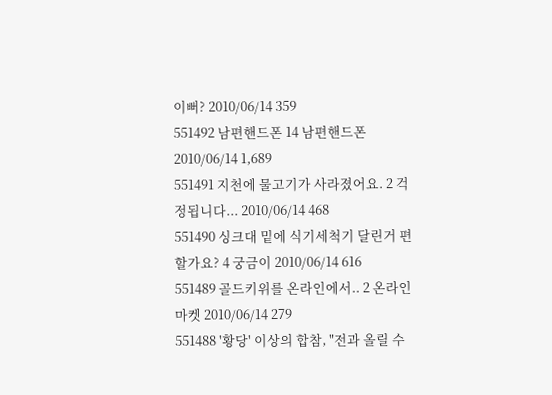이뻐? 2010/06/14 359
551492 남편핸드폰 14 남편핸드폰 2010/06/14 1,689
551491 지천에 물고기가 사라졌어요. 2 걱정됩니다... 2010/06/14 468
551490 싱크대 밑에 식기세척기 달린거 편할가요? 4 궁금이 2010/06/14 616
551489 골드키위를 온라인에서.. 2 온라인마켓 2010/06/14 279
551488 '황당' 이상의 합참, "전과 올릴 수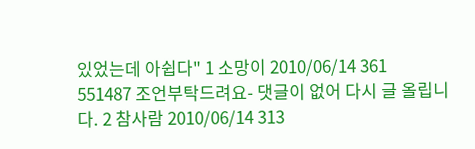있었는데 아쉽다" 1 소망이 2010/06/14 361
551487 조언부탁드려요- 댓글이 없어 다시 글 올립니다. 2 참사람 2010/06/14 313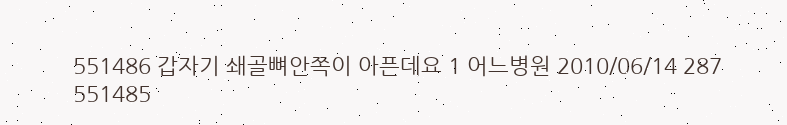551486 갑자기 쇄골뼈안쪽이 아픈데요 1 어느병원 2010/06/14 287
551485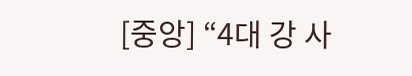[중앙] “4대 강 사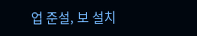업 준설, 보 설치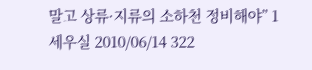말고 상류·지류의 소하천 정비해야” 1 세우실 2010/06/14 322